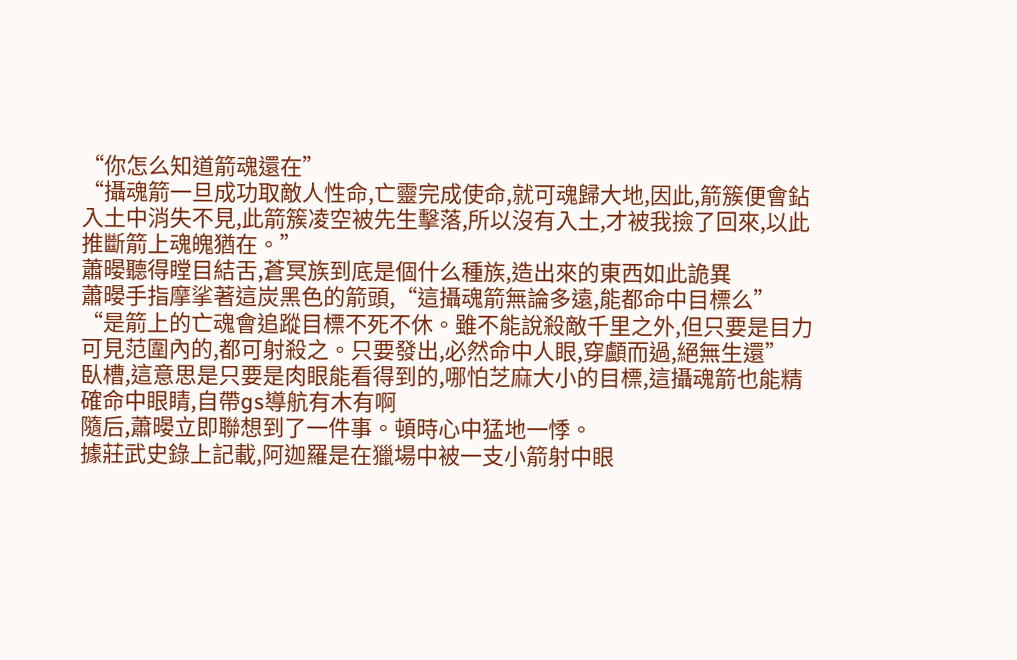“你怎么知道箭魂還在”
“攝魂箭一旦成功取敵人性命,亡靈完成使命,就可魂歸大地,因此,箭簇便會鉆入土中消失不見,此箭簇凌空被先生擊落,所以沒有入土,才被我撿了回來,以此推斷箭上魂魄猶在。”
蕭暥聽得瞠目結舌,蒼冥族到底是個什么種族,造出來的東西如此詭異
蕭暥手指摩挲著這炭黑色的箭頭,“這攝魂箭無論多遠,能都命中目標么”
“是箭上的亡魂會追蹤目標不死不休。雖不能說殺敵千里之外,但只要是目力可見范圍內的,都可射殺之。只要發出,必然命中人眼,穿顱而過,絕無生還”
臥槽,這意思是只要是肉眼能看得到的,哪怕芝麻大小的目標,這攝魂箭也能精確命中眼睛,自帶gs導航有木有啊
隨后,蕭暥立即聯想到了一件事。頓時心中猛地一悸。
據莊武史錄上記載,阿迦羅是在獵場中被一支小箭射中眼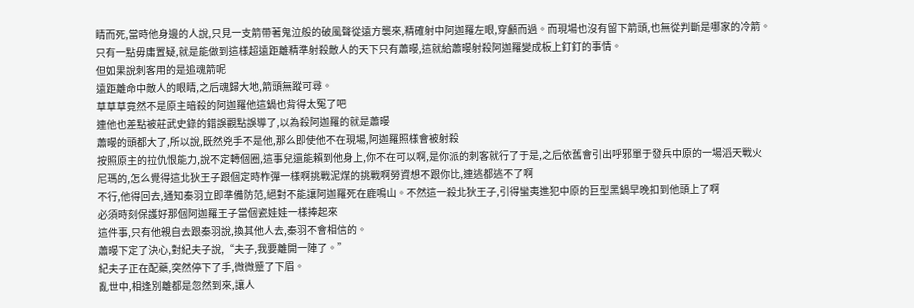睛而死,當時他身邊的人說,只見一支箭帶著鬼泣般的破風聲從遠方襲來,精確射中阿迦羅左眼,穿顱而過。而現場也沒有留下箭頭,也無從判斷是哪家的冷箭。
只有一點毋庸置疑,就是能做到這樣超遠距離精準射殺敵人的天下只有蕭暥,這就給蕭暥射殺阿迦羅變成板上釘釘的事情。
但如果說刺客用的是追魂箭呢
遠距離命中敵人的眼睛,之后魂歸大地,箭頭無蹤可尋。
草草草竟然不是原主暗殺的阿迦羅他這鍋也背得太冤了吧
連他也差點被莊武史錄的錯誤觀點誤導了,以為殺阿迦羅的就是蕭暥
蕭暥的頭都大了,所以說,既然兇手不是他,那么即使他不在現場,阿迦羅照樣會被射殺
按照原主的拉仇恨能力,說不定轉個圈,這事兒還能賴到他身上,你不在可以啊,是你派的刺客就行了于是,之后依舊會引出呼邪單于發兵中原的一場滔天戰火
尼瑪的,怎么覺得這北狄王子跟個定時柞彈一樣啊挑戰泥煤的挑戰啊勞資想不跟你比,連逃都逃不了啊
不行,他得回去,通知秦羽立即準備防范,絕對不能讓阿迦羅死在鹿鳴山。不然這一殺北狄王子,引得蠻夷進犯中原的巨型黑鍋早晚扣到他頭上了啊
必須時刻保護好那個阿迦羅王子當個瓷娃娃一樣捧起來
這件事,只有他親自去跟秦羽說,換其他人去,秦羽不會相信的。
蕭暥下定了決心,對紀夫子說,“夫子,我要離開一陣了。”
紀夫子正在配藥,突然停下了手,微微蹙了下眉。
亂世中,相逢別離都是忽然到來,讓人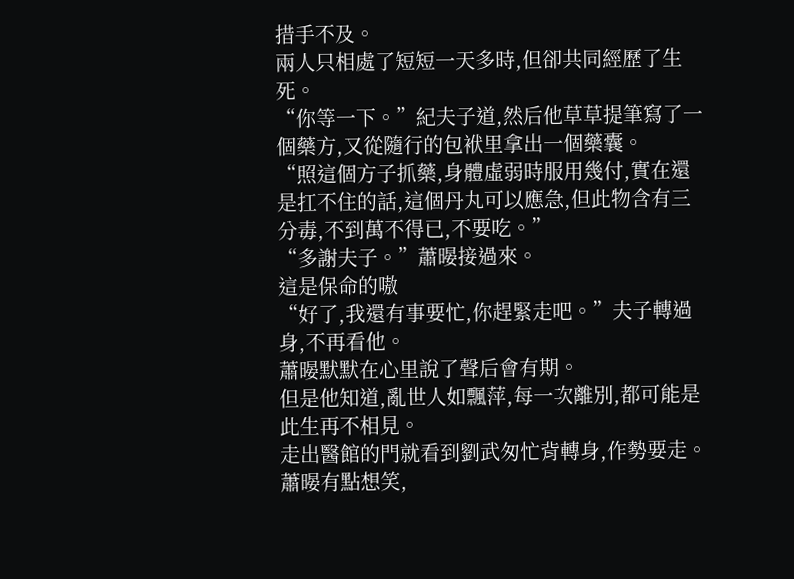措手不及。
兩人只相處了短短一天多時,但卻共同經歷了生死。
“你等一下。”紀夫子道,然后他草草提筆寫了一個藥方,又從隨行的包袱里拿出一個藥囊。
“照這個方子抓藥,身體虛弱時服用幾付,實在還是扛不住的話,這個丹丸可以應急,但此物含有三分毒,不到萬不得已,不要吃。”
“多謝夫子。”蕭暥接過來。
這是保命的嗷
“好了,我還有事要忙,你趕緊走吧。”夫子轉過身,不再看他。
蕭暥默默在心里說了聲后會有期。
但是他知道,亂世人如飄萍,每一次離別,都可能是此生再不相見。
走出醫館的門就看到劉武匆忙背轉身,作勢要走。
蕭暥有點想笑,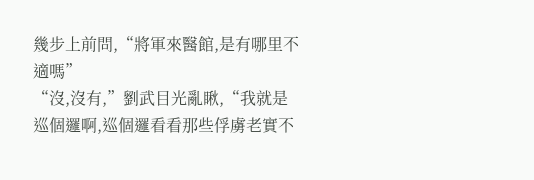幾步上前問,“將軍來醫館,是有哪里不適嗎”
“沒,沒有,”劉武目光亂瞅,“我就是巡個邏啊,巡個邏看看那些俘虜老實不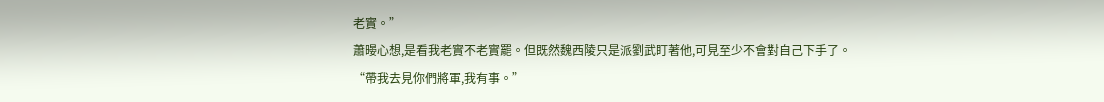老實。”
蕭暥心想,是看我老實不老實罷。但既然魏西陵只是派劉武盯著他,可見至少不會對自己下手了。
“帶我去見你們將軍,我有事。”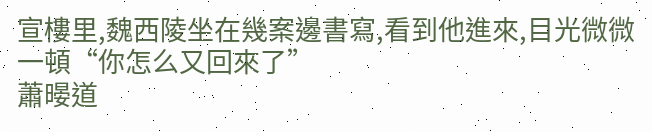宣樓里,魏西陵坐在幾案邊書寫,看到他進來,目光微微一頓“你怎么又回來了”
蕭暥道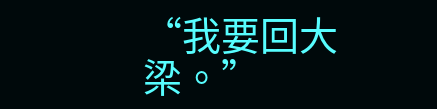“我要回大梁。”